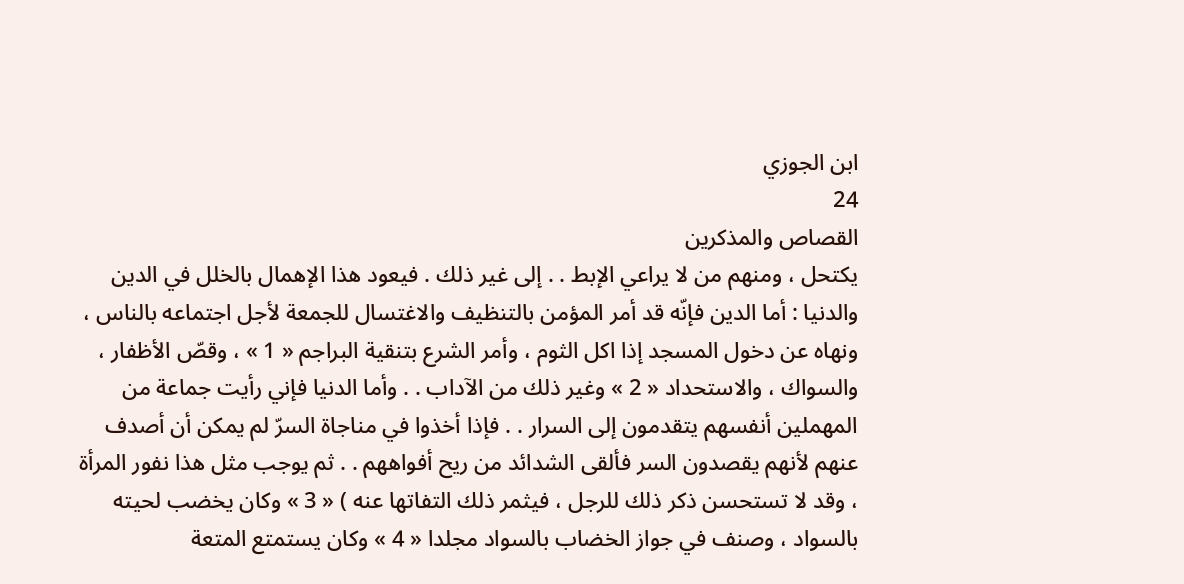ابن الجوزي
24
القصاص والمذكرين
يكتحل ، ومنهم من لا يراعي الإبط . . إلى غير ذلك . فيعود هذا الإهمال بالخلل في الدين والدنيا : أما الدين فإنّه قد أمر المؤمن بالتنظيف والاغتسال للجمعة لأجل اجتماعه بالناس ، ونهاه عن دخول المسجد إذا اكل الثوم ، وأمر الشرع بتنقية البراجم « 1 » ، وقصّ الأظفار ، والسواك ، والاستحداد « 2 » وغير ذلك من الآداب . . وأما الدنيا فإني رأيت جماعة من المهملين أنفسهم يتقدمون إلى السرار . . فإذا أخذوا في مناجاة السرّ لم يمكن أن أصدف عنهم لأنهم يقصدون السر فألقى الشدائد من ريح أفواههم . . ثم يوجب مثل هذا نفور المرأة ، وقد لا تستحسن ذكر ذلك للرجل ، فيثمر ذلك التفاتها عنه ) « 3 » وكان يخضب لحيته بالسواد ، وصنف في جواز الخضاب بالسواد مجلدا « 4 » وكان يستمتع المتعة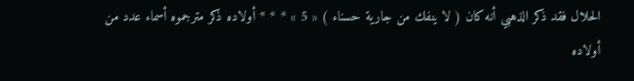الحلال فقد ذكر الذهبي أنه كان ( لا ينفك من جارية حسناء ) « 5 » * * * أولاده ذكر مترجموه أسماء عدد من أولاده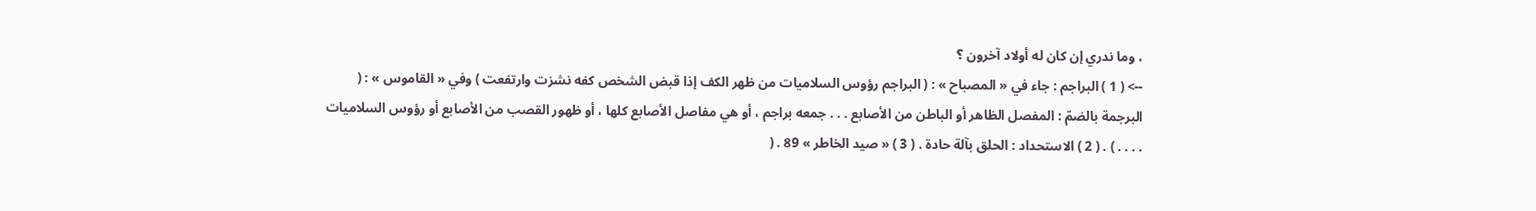، وما ندري إن كان له أولاد آخرون ؟
--> ( 1 ) البراجم : جاء في « المصباح » : ( البراجم رؤوس السلاميات من ظهر الكف إذا قبض الشخص كفه نشزت وارتفعت ) وفي « القاموس » : ( البرجمة بالضمّ : المفصل الظاهر أو الباطن من الأصابع . . . جمعه براجم ، أو هي مفاصل الأصابع كلها ، أو ظهور القصب من الأصابع أو رؤوس السلاميات . . . . ) . ( 2 ) الاستحداد : الحلق بآلة حادة . ( 3 ) « صيد الخاطر » 89 . (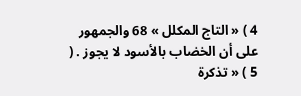4 ) « التاج المكلل » 68 والجمهور على أن الخضاب بالأسود لا يجوز . ( 5 ) « تذكرة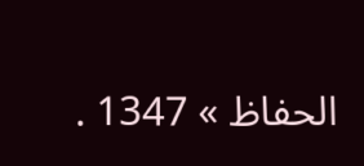الحفاظ » 1347 .